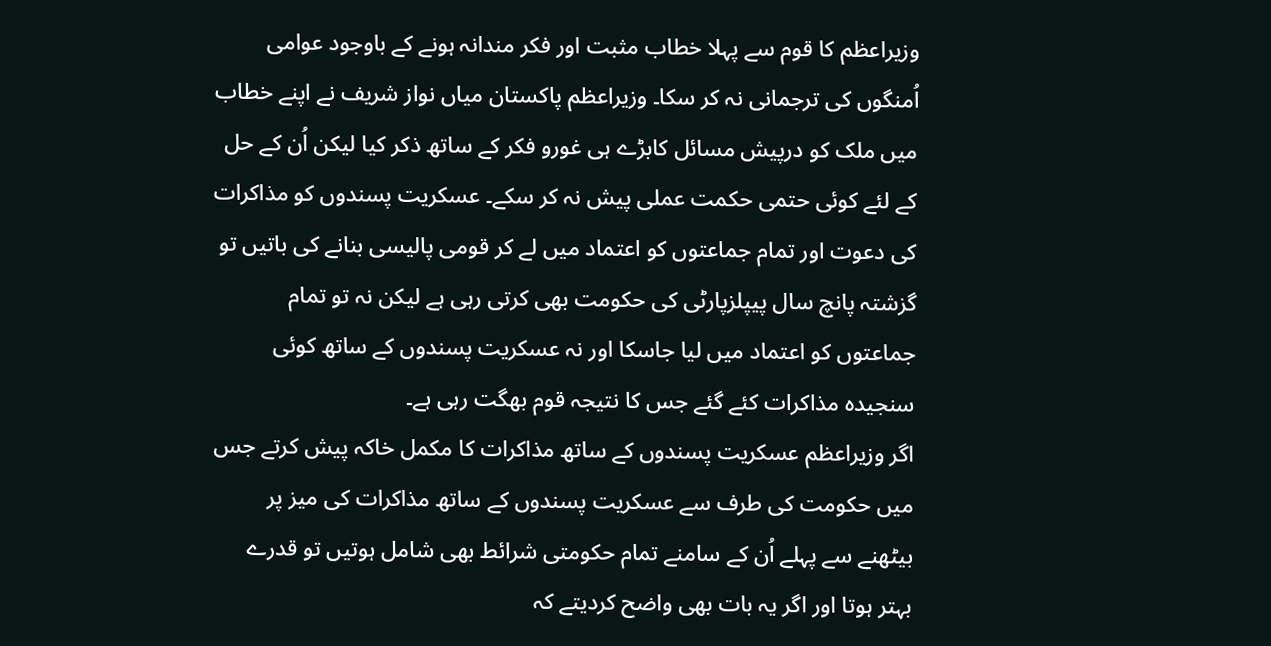وزیراعظم کا قوم سے پہلا خطاب مثبت اور فکر مندانہ ہونے کے باوجود عوامی اُمنگوں کی ترجمانی نہ کر سکا۔ وزیراعظم پاکستان میاں نواز شریف نے اپنے خطاب میں ملک کو درپیش مسائل کابڑے ہی غورو فکر کے ساتھ ذکر کیا لیکن اُن کے حل کے لئے کوئی حتمی حکمت عملی پیش نہ کر سکے۔ عسکریت پسندوں کو مذاکرات کی دعوت اور تمام جماعتوں کو اعتماد میں لے کر قومی پالیسی بنانے کی باتیں تو گزشتہ پانچ سال پیپلزپارٹی کی حکومت بھی کرتی رہی ہے لیکن نہ تو تمام جماعتوں کو اعتماد میں لیا جاسکا اور نہ عسکریت پسندوں کے ساتھ کوئی سنجیدہ مذاکرات کئے گئے جس کا نتیجہ قوم بھگت رہی ہے۔
اگر وزیراعظم عسکریت پسندوں کے ساتھ مذاکرات کا مکمل خاکہ پیش کرتے جس میں حکومت کی طرف سے عسکریت پسندوں کے ساتھ مذاکرات کی میز پر بیٹھنے سے پہلے اُن کے سامنے تمام حکومتی شرائط بھی شامل ہوتیں تو قدرے بہتر ہوتا اور اگر یہ بات بھی واضح کردیتے کہ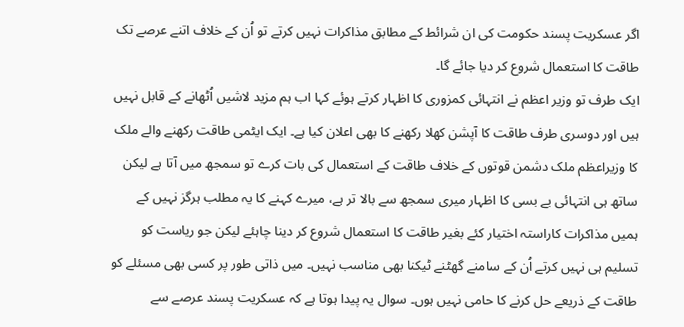اگر عسکریت پسند حکومت کی ان شرائط کے مطابق مذاکرات نہیں کرتے تو اُن کے خلاف اتنے عرصے تک طاقت کا استعمال شروع کر دیا جائے گا۔
ایک طرف تو وزیر اعظم نے انتہائی کمزوری کا اظہار کرتے ہوئے کہا اب ہم مزید لاشیں اُٹھانے کے قابل نہیں ہیں اور دوسری طرف طاقت کا آپشن کھلا رکھنے کا بھی اعلان کیا ہے۔ ایک ایٹمی طاقت رکھنے والے ملک کا وزیراعظم ملک دشمن قوتوں کے خلاف طاقت کے استعمال کی بات کرے تو سمجھ میں آتا ہے لیکن ساتھ ہی انتہائی بے بسی کا اظہار میری سمجھ سے بالا تر ہے، میرے کہنے کا یہ مطلب ہرگز نہیں کے ہمیں مذاکرات کاراستہ اختیار کئے بغیر طاقت کا استعمال شروع کر دینا چاہئے لیکن جو ریاست کو تسلیم ہی نہیں کرتے اُن کے سامنے گھٹنے ٹیکنا بھی مناسب نہیں۔ میں ذاتی طور پر کسی بھی مسئلے کو طاقت کے ذریعے حل کرنے کا حامی نہیں ہوں۔ سوال یہ پیدا ہوتا ہے کہ عسکریت پسند عرصے سے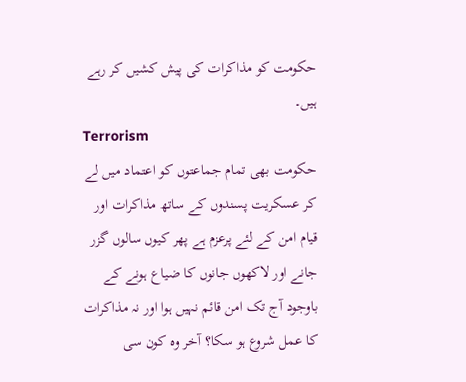حکومت کو مذاکرات کی پیش کشیں کر رہے ہیں۔
Terrorism
حکومت بھی تمام جماعتوں کو اعتماد میں لے کر عسکریت پسندوں کے ساتھ مذاکرات اور قیام امن کے لئے پرعزم ہے پھر کیوں سالوں گزر جانے اور لاکھوں جانوں کا ضیاع ہونے کے باوجود آج تک امن قائم نہیں ہوا اور نہ مذاکرات کا عمل شروع ہو سکا؟ آخر وہ کون سی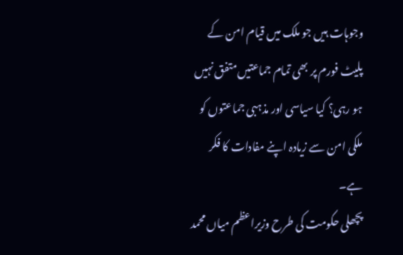وجوہات ہیں جو ملک میں قیام امن کے پلیٹ فورم پر بھی تمام جماعتیں متفق نہیں ہو رہی؟ کیا سیاسی اور مذہبی جماعتوں کو ملکی امن سے زیادہ اپنے مفادات کا فکر ہے۔
پچھلی حکومت کی طرح وزیراعظم میاں محمد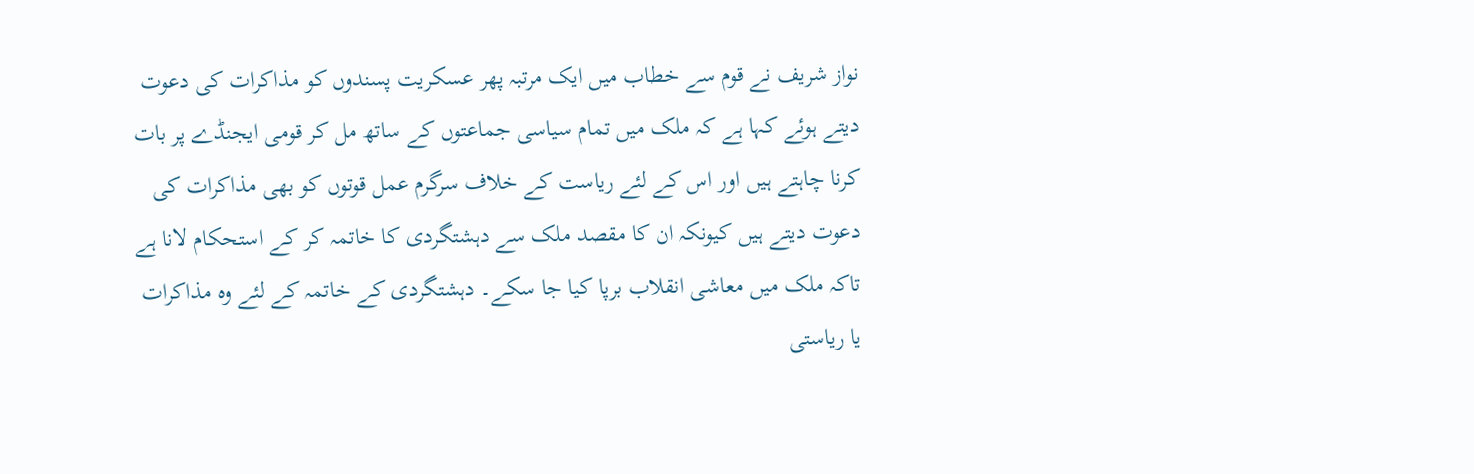نواز شریف نے قوم سے خطاب میں ایک مرتبہ پھر عسکریت پسندوں کو مذاکرات کی دعوت دیتے ہوئے کہا ہے کہ ملک میں تمام سیاسی جماعتوں کے ساتھ مل کر قومی ایجنڈے پر بات کرنا چاہتے ہیں اور اس کے لئے ریاست کے خلاف سرگرم عمل قوتوں کو بھی مذاکرات کی دعوت دیتے ہیں کیونکہ ان کا مقصد ملک سے دہشتگردی کا خاتمہ کر کے استحکام لانا ہے تاکہ ملک میں معاشی انقلاب برپا کیا جا سکے۔ دہشتگردی کے خاتمہ کے لئے وہ مذاکرات یا ریاستی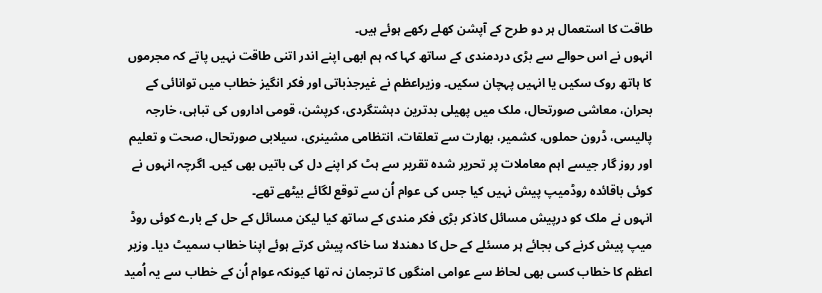طاقت کا استعمال ہر دو طرح کے آپشن کھلے رکھے ہوئے ہیں۔
انہوں نے اس حوالے سے بڑی دردمندی کے ساتھ کہا کہ ہم ابھی اپنے اندر اتنی طاقت نہیں پاتے کہ مجرموں کا ہاتھ روک سکیں یا انہیں پہچان سکیں۔ وزیراعظم نے غیرجذباتی اور فکر انگیز خطاب میں توانائی کے بحران، معاشی صورتحال، ملک میں پھیلی بدترین دہشتگردی، کرپشن، قومی اداروں کی تباہی، خارجہ پالیسی، ڈرون حملوں، کشمیر، بھارت سے تعلقات، انتظامی مشینری، سیلابی صورتحال، صحت و تعلیم اور روز گار جیسے اہم معاملات پر تحریر شدہ تقریر سے ہٹ کر اپنے دل کی باتیں بھی کیں۔ اگرچہ انہوں نے کوئی باقائدہ روڈمیپ پیش نہیں کیا جس کی عوام اُن سے توقع لگائے بیٹھے تھے۔
انہوں نے ملک کو درپیش مسائل کاذکر بڑی فکر مندی کے ساتھ کیا لیکن مسائل کے حل کے بارے کوئی روڈ میپ پیش کرنے کی بجائے ہر مسئلے کے حل کا دھندلا سا خاکہ پیش کرتے ہوئے اپنا خطاب سمیٹ دیا۔ وزیر اعظم کا خطاب کسی بھی لحاظ سے عوامی امنگوں کا ترجمان نہ تھا کیونکہ عوام اُن کے خطاب سے یہ اُمید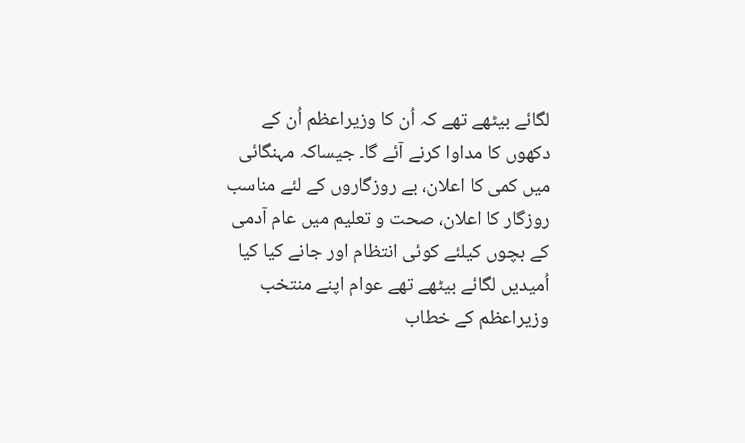لگائے بیٹھے تھے کہ اُن کا وزیراعظم اُن کے دکھوں کا مداوا کرنے آئے گا۔ جیساکہ مہنگائی میں کمی کا اعلان، بے روزگاروں کے لئے مناسب روزگار کا اعلان، صحت و تعلیم میں عام آدمی کے بچوں کیلئے کوئی انتظام اور جانے کیا کیا اُمیدیں لگائے بیٹھے تھے عوام اپنے منتخب وزیراعظم کے خطاب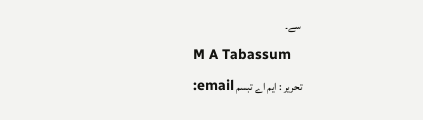سے۔
M A Tabassum
تحریر : ایم اے تبسم email: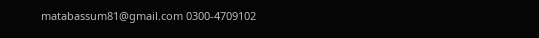matabassum81@gmail.com 0300-4709102